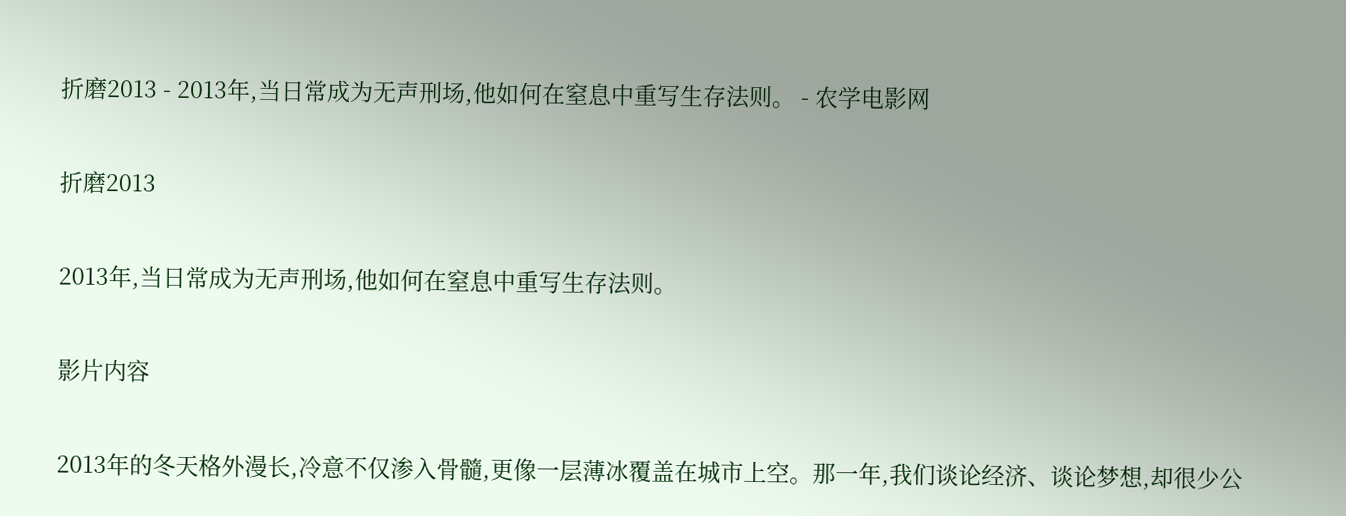折磨2013 - 2013年,当日常成为无声刑场,他如何在窒息中重写生存法则。 - 农学电影网

折磨2013

2013年,当日常成为无声刑场,他如何在窒息中重写生存法则。

影片内容

2013年的冬天格外漫长,冷意不仅渗入骨髓,更像一层薄冰覆盖在城市上空。那一年,我们谈论经济、谈论梦想,却很少公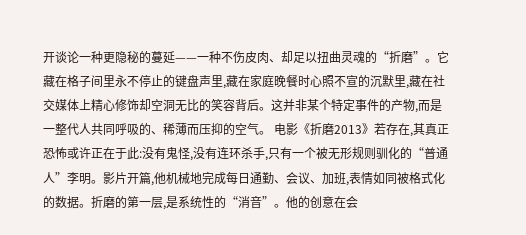开谈论一种更隐秘的蔓延——一种不伤皮肉、却足以扭曲灵魂的“折磨”。它藏在格子间里永不停止的键盘声里,藏在家庭晚餐时心照不宣的沉默里,藏在社交媒体上精心修饰却空洞无比的笑容背后。这并非某个特定事件的产物,而是一整代人共同呼吸的、稀薄而压抑的空气。 电影《折磨2013》若存在,其真正恐怖或许正在于此:没有鬼怪,没有连环杀手,只有一个被无形规则驯化的“普通人”李明。影片开篇,他机械地完成每日通勤、会议、加班,表情如同被格式化的数据。折磨的第一层,是系统性的“消音”。他的创意在会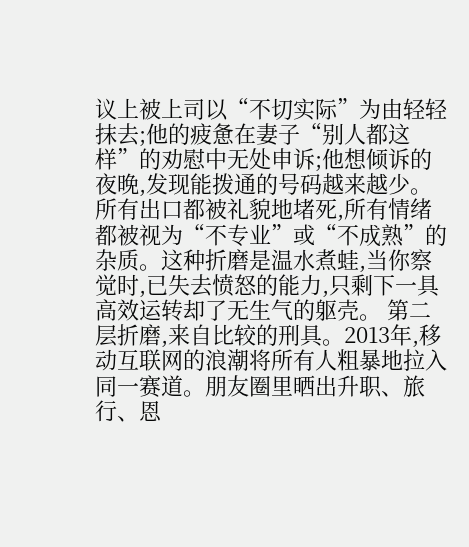议上被上司以“不切实际”为由轻轻抹去;他的疲惫在妻子“别人都这样”的劝慰中无处申诉;他想倾诉的夜晚,发现能拨通的号码越来越少。所有出口都被礼貌地堵死,所有情绪都被视为“不专业”或“不成熟”的杂质。这种折磨是温水煮蛙,当你察觉时,已失去愤怒的能力,只剩下一具高效运转却了无生气的躯壳。 第二层折磨,来自比较的刑具。2013年,移动互联网的浪潮将所有人粗暴地拉入同一赛道。朋友圈里晒出升职、旅行、恩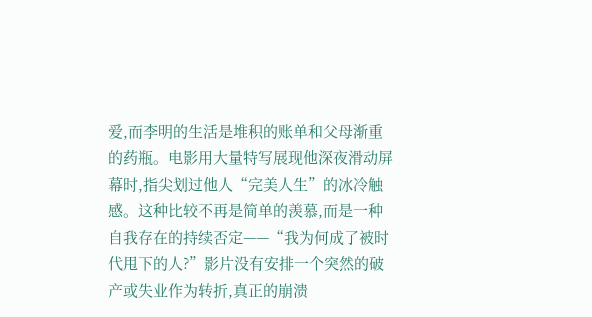爱,而李明的生活是堆积的账单和父母渐重的药瓶。电影用大量特写展现他深夜滑动屏幕时,指尖划过他人“完美人生”的冰冷触感。这种比较不再是简单的羡慕,而是一种自我存在的持续否定——“我为何成了被时代甩下的人?”影片没有安排一个突然的破产或失业作为转折,真正的崩溃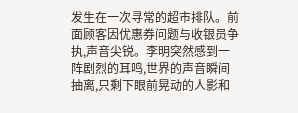发生在一次寻常的超市排队。前面顾客因优惠券问题与收银员争执,声音尖锐。李明突然感到一阵剧烈的耳鸣,世界的声音瞬间抽离,只剩下眼前晃动的人影和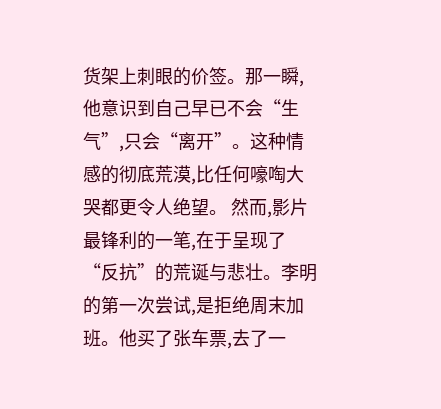货架上刺眼的价签。那一瞬,他意识到自己早已不会“生气”,只会“离开”。这种情感的彻底荒漠,比任何嚎啕大哭都更令人绝望。 然而,影片最锋利的一笔,在于呈现了“反抗”的荒诞与悲壮。李明的第一次尝试,是拒绝周末加班。他买了张车票,去了一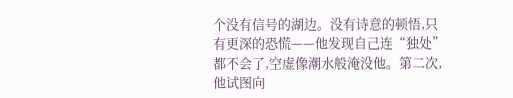个没有信号的湖边。没有诗意的顿悟,只有更深的恐慌——他发现自己连“独处”都不会了,空虚像潮水般淹没他。第二次,他试图向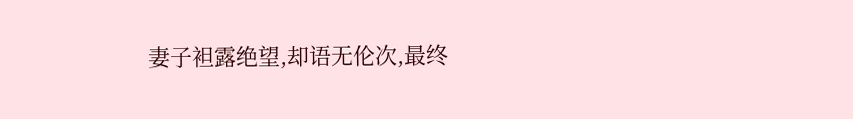妻子袒露绝望,却语无伦次,最终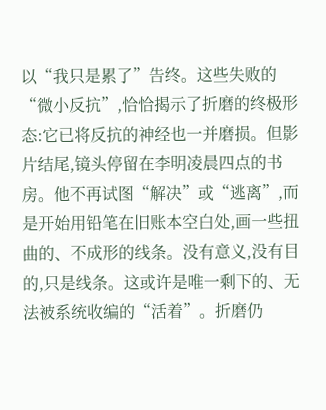以“我只是累了”告终。这些失败的“微小反抗”,恰恰揭示了折磨的终极形态:它已将反抗的神经也一并磨损。但影片结尾,镜头停留在李明凌晨四点的书房。他不再试图“解决”或“逃离”,而是开始用铅笔在旧账本空白处,画一些扭曲的、不成形的线条。没有意义,没有目的,只是线条。这或许是唯一剩下的、无法被系统收编的“活着”。折磨仍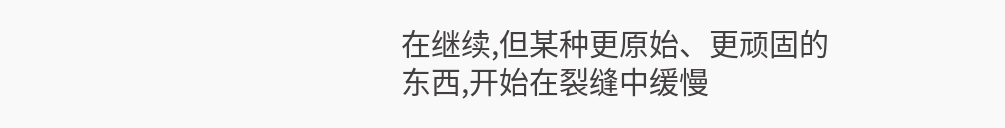在继续,但某种更原始、更顽固的东西,开始在裂缝中缓慢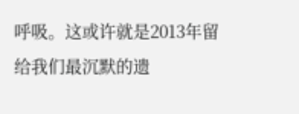呼吸。这或许就是2013年留给我们最沉默的遗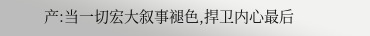产:当一切宏大叙事褪色,捍卫内心最后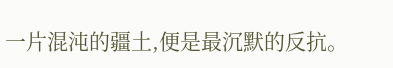一片混沌的疆土,便是最沉默的反抗。